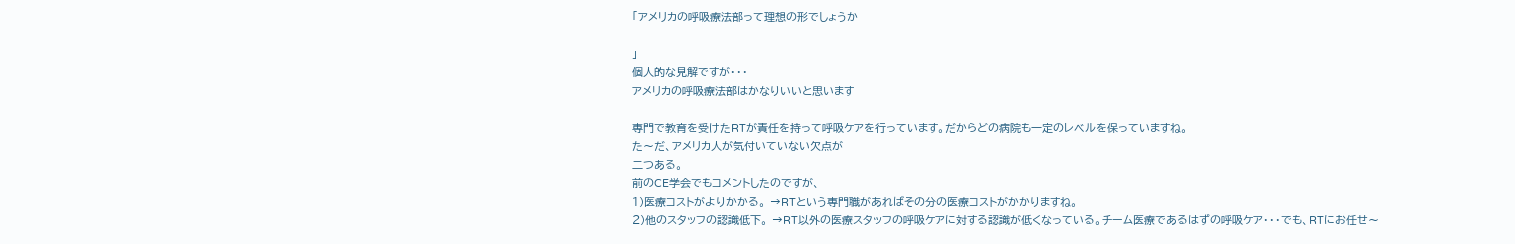「アメリカの呼吸療法部って理想の形でしょうか

」
個人的な見解ですが・・・
アメリカの呼吸療法部はかなりいいと思います

専門で教育を受けたRTが責任を持って呼吸ケアを行っています。だからどの病院も一定のレベルを保っていますね。
た〜だ、アメリカ人が気付いていない欠点が
二つある。
前のCE学会でもコメントしたのですが、
1)医療コストがよりかかる。 →RTという専門職があればその分の医療コストがかかりますね。
2)他のスタッフの認識低下。 →RT以外の医療スタッフの呼吸ケアに対する認識が低くなっている。チーム医療であるはずの呼吸ケア・・・でも、RTにお任せ〜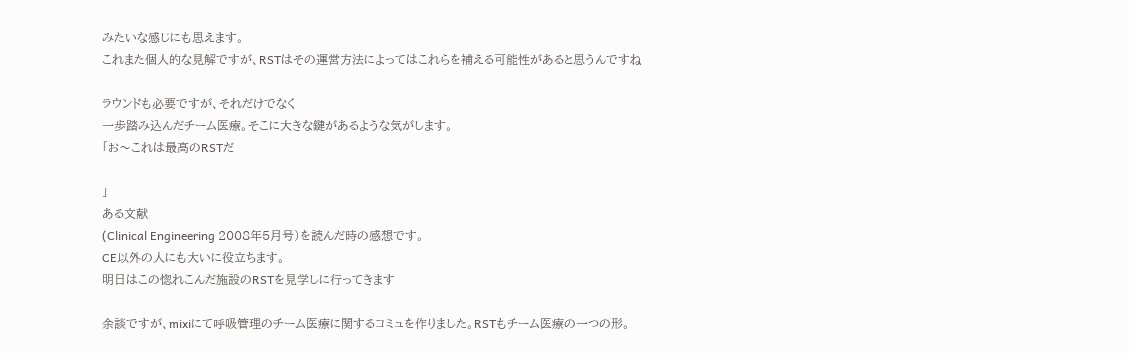みたいな感じにも思えます。
これまた個人的な見解ですが、RSTはその運営方法によってはこれらを補える可能性があると思うんですね

ラウンドも必要ですが、それだけでなく
一歩踏み込んだチーム医療。そこに大きな鍵があるような気がします。
「お〜これは最高のRSTだ

」
ある文献
(Clinical Engineering 2008年5月号)を読んだ時の感想です。
CE以外の人にも大いに役立ちます。
明日はこの惚れこんだ施設のRSTを見学しに行ってきます

余談ですが、mixiにて呼吸管理のチーム医療に関するコミュを作りました。RSTもチーム医療の一つの形。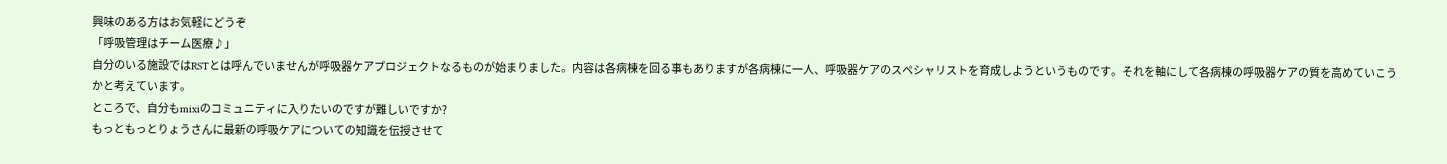興味のある方はお気軽にどうぞ
「呼吸管理はチーム医療♪」
自分のいる施設ではRSTとは呼んでいませんが呼吸器ケアプロジェクトなるものが始まりました。内容は各病棟を回る事もありますが各病棟に一人、呼吸器ケアのスペシャリストを育成しようというものです。それを軸にして各病棟の呼吸器ケアの質を高めていこうかと考えています。
ところで、自分もmixiのコミュニティに入りたいのですが難しいですか?
もっともっとりょうさんに最新の呼吸ケアについての知識を伝授させて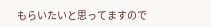もらいたいと思ってますので